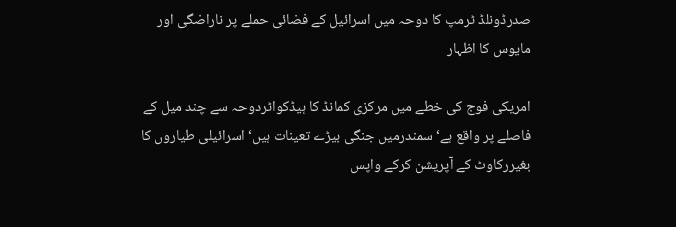صدرڈونلڈ ٹرمپ کا دوحہ میں اسرائیل کے فضائی حملے پر ناراضگی اور مایوس کا اظہار

امریکی فوج کی خطے میں مرکزی کمانڈ کا ہیڈکواٹردوحہ سے چند میل کے فاصلے پر واقع ہے‘سمندرمیں جنگی بیڑے تعینات ہیں‘اسرائیلی طیاروں کا بغیررکاوٹ کے آپریشن کرکے واپس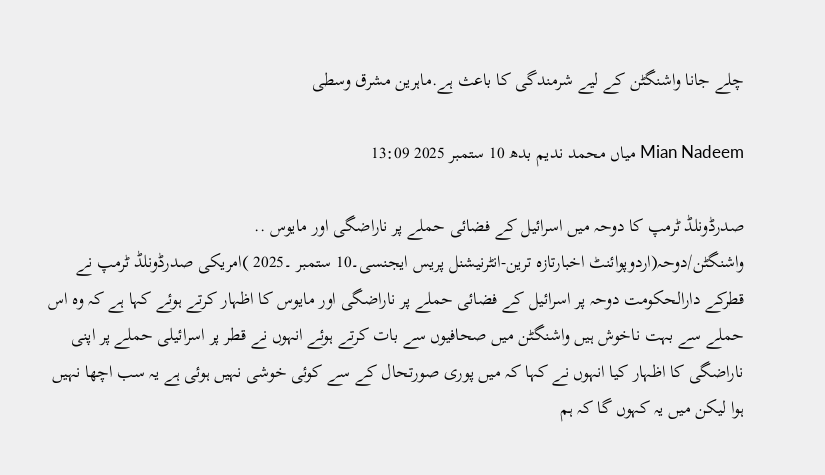چلے جانا واشنگٹن کے لیے شرمندگی کا باعث ہے.ماہرین مشرق وسطی

Mian Nadeem میاں محمد ندیم بدھ 10 ستمبر 2025 13:09

صدرڈونلڈ ٹرمپ کا دوحہ میں اسرائیل کے فضائی حملے پر ناراضگی اور مایوس ..
واشنگٹن/دوحہ(اردوپوائنٹ اخبارتازہ ترین-انٹرنیشنل پریس ایجنسی۔10 ستمبر ۔2025 )امریکی صدرڈونلڈ ٹرمپ نے قطرکے دارالحکومت دوحہ پر اسرائیل کے فضائی حملے پر ناراضگی اور مایوس کا اظہار کرتے ہوئے کہا ہے کہ وہ اس حملے سے بہت ناخوش ہیں واشنگٹن میں صحافیوں سے بات کرتے ہوئے انہوں نے قطر پر اسرائیلی حملے پر اپنی ناراضگی کا اظہار کیا انہوں نے کہا کہ میں پوری صورتحال کے سے کوئی خوشی نہیں ہوئی ہے یہ سب اچھا نہیں ہوا لیکن میں یہ کہوں گا کہ ہم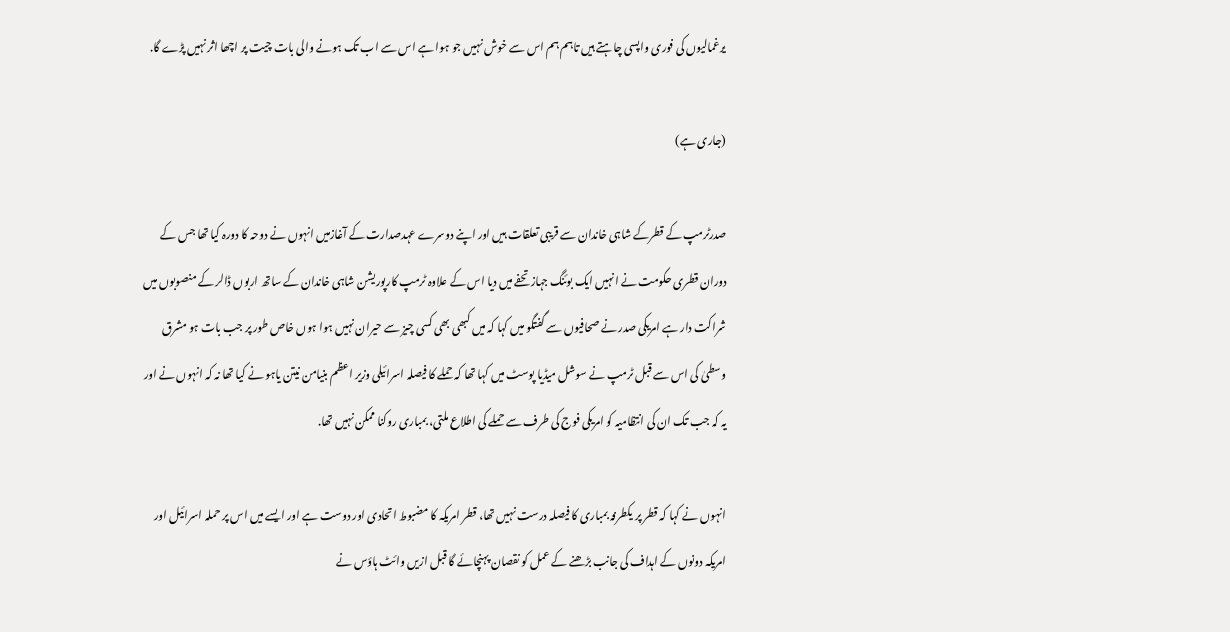یرغمالیوں کی فوری واپسی چاہتے ہیں تاہم ہم اس سے خوش نہیں جو ہوا ہے اس سے اب تک ہونے والی بات چیت پر اچھا اثر نہیں پڑے گا.

(جاری ہے)

صدرٹرمپ کے قطرکے شاہی خاندان سے قریبی تعلقات ہیں اور اپنے دوسرے عہدصدارت کے آغازمیں انہوں نے دوحہ کا دورہ کیا تھا جس کے دوران قطری حکومت نے انہیں ایک بوئنگ جہاز تحفے میں دیا اس کے علاوہ ٹرمپ کارپوریشن شاہی خاندان کے ساتھ اربوں ڈالر کے منصوبوں میں شراکت دار ہے امریکی صدر نے صحافیوں سے گفتگو میں کہا کہ میں کبھی بھی کسی چیز سے حیران نہیں ہوا ہوں خاص طور پر جب بات ہو مشرق وسطیٰ کی اس سے قبل ٹرمپ نے سوشل میڈیا پوسٹ میں کہا تھا کہ حملے کا فیصلہ اسرائیلی وزیر اعظم بنیامن نیتن یاہو نے کیا تھا نہ کہ انہوں نے اور یہ کہ جب تک ان کی انتظامیہ کو امریکی فوج کی طرف سے حملے کی اطلاع ملتی، بمباری روکنا ممکن نہیں تھا.

انہوں نے کہا کہ قطر پر یکطرفہ بمباری کا فیصلہ درست نہیں تھا، قطر امریکہ کا مضبوط اتحادی اور دوست ہے اور ایسے میں اس پر حملہ اسرائیل اور امریکہ دونوں کے اہداف کی جانب بڑھنے کے عمل کو نقصان پہنچائے گا قبل ازیں وائٹ ہاؤس نے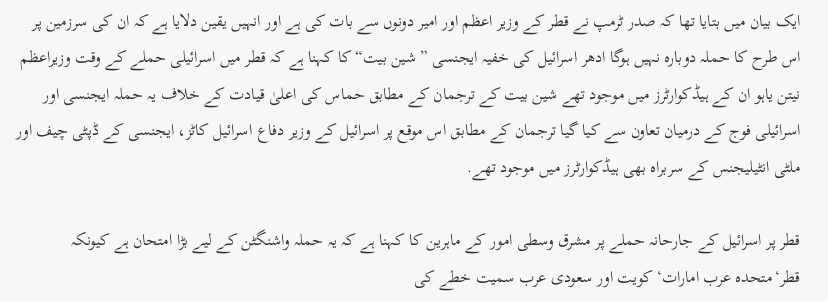ایک بیان میں بتایا تھا کہ صدر ٹرمپ نے قطر کے وزیر اعظم اور امیر دونوں سے بات کی ہے اور انہیں یقین دلایا ہے کہ ان کی سرزمین پر اس طرح کا حملہ دوبارہ نہیں ہوگا ادھر اسرائیل کی خفیہ ایجنسی ”شین بیت“ کا کہنا ہے کہ قطر میں اسرائیلی حملے کے وقت وزیراعظم نیتن یاہو ان کے ہیڈکوارٹرز میں موجود تھے شین بیت کے ترجمان کے مطابق حماس کی اعلیٰ قیادت کے خلاف یہ حملہ ایجنسی اور اسرائیلی فوج کے درمیان تعاون سے کیا گیا ترجمان کے مطابق اس موقع پر اسرائیل کے وزیر دفاع اسرائیل کاٹز، ایجنسی کے ڈپٹی چیف اور ملٹی انٹیلیجنس کے سربراہ بھی ہیڈکوارٹرز میں موجود تھے.

قطر پر اسرائیل کے جارحانہ حملے پر مشرق وسطی امور کے ماہرین کا کہنا ہے کہ یہ حملہ واشنگٹن کے لیے بڑا امتحان ہے کیونکہ قطر‘متحدہ عرب امارات‘کویت اور سعودی عرب سمیت خطے کی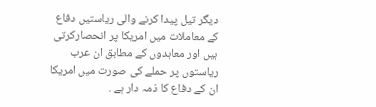دیگر تیل پیدا کرنے والی ریاستیں دفاع کے معاملات میں امریکا پر انحصارکرتی ہیں اور معاہدوں کے مطابق ان عرب ریاستوں پر حملے کی صورت میں امریکا ان کے دفاع کا ذمہ دار ہے .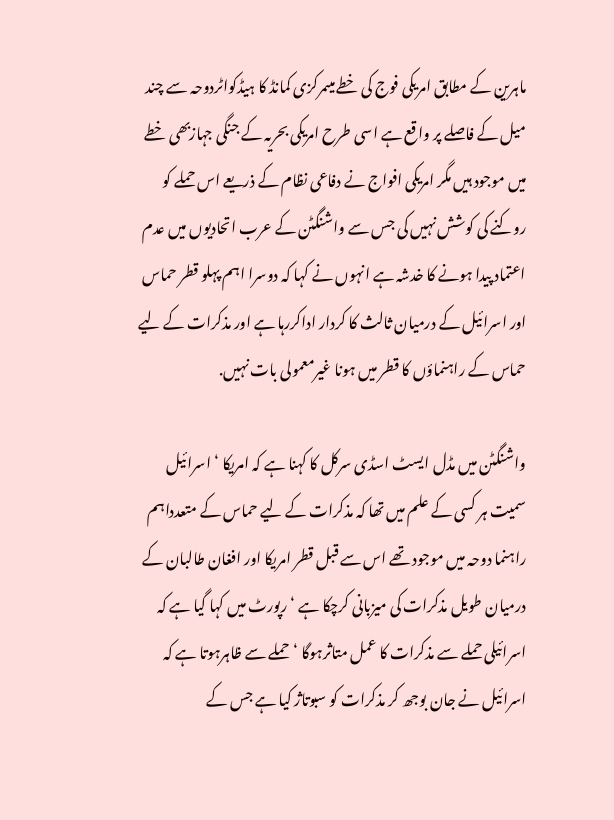ماہرین کے مطابق امریکی فوج کی خطے میںمرکزی کمانڈ کا ہیڈکواٹردوحہ سے چند میل کے فاصلے پر واقع ہے اسی طرح امریکی بحریہ کے جنگی جہازبھی خطے میں موجود ہیں مگر امریکی افواج نے دفاعی نظام کے ذریعے اس حملے کو روکنے کی کوشش نہیں کی جس سے واشنگٹن کے عرب اتحادیوں میں عدم اعتماد پیدا ہونے کا خدشہ ہے انہوں نے کہا کہ دوسرا اہم پہلو قطر حماس اور اسرائیل کے درمیان ثالث کا کردار اداکررہا ہے اور مذکرات کے لیے حماس کے راہنماؤں کا قطر میں ہونا غیرمعمولی بات نہیں.

واشنگٹن میں مڈل ایسٹ اسڈی سرکل کا کہنا ہے کہ امریکا ‘اسرائیل سمیت ہر کسی کے علم میں تھا کہ مذکرات کے لیے حماس کے متعدداہم راہنما دوحہ میں موجود تھے اس سے قبل قطر امریکا اور افغان طالبان کے درمیان طویل مذکرات کی میزبانی کرچکا ہے ‘رپورٹ میں کہا گیا ہے کہ اسرائیلی حملے سے مذکرات کا عمل متاثرہوگا ‘حملے سے ظاہرہوتا ہے کہ اسرائیل نے جان بوجھ کر مذکرات کو سبوتاژ کیا ہے جس کے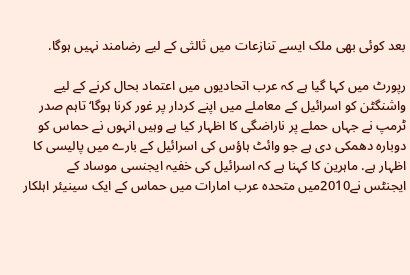بعد کوئی بھی ملک ایسے تنازعات میں ثالثی کے لیے رضامند نہیں ہوگا.

رپورٹ میں کہا گیا ہے کہ عرب اتحادیوں میں اعتماد بحال کرنے کے لیے واشنگٹن کو اسرائیل کے معاملے میں اپنے کردار پر غور کرنا ہوگا‘تاہم صدر ٹرمپ نے جہاں حملے پر ناراضگی کا اظہار کیا ہے وہیں انہوں نے حماس کو دوبارہ دھمکی دی ہے جو وائٹ ہاؤس کی اسرائیل کے بارے میں پالیسی کا اظہار ہے. ماہرین کا کہنا ہے کہ اسرائیل کی خفیہ ایجنسی موساد کے ایجنٹس نے2010میں متحدہ عرب امارات میں حماس کے ایک سینیئر اہلکار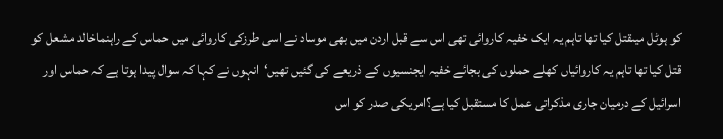کو ہوٹل میںقتل کیا تھا تاہم یہ ایک خفیہ کاروائی تھی اس سے قبل اردن میں بھی موساد نے اسی طرزکی کاروائی میں حماس کے راہنماخالد مشعل کو قتل کیا تھا تاہم یہ کاروائیاں کھلے حملوں کی بجائے خفیہ ایجنسیوں کے ذریعے کی گئیں تھیں‘انہوں نے کہا کہ سوال پیدا ہوتا ہے کہ حماس اور اسرائیل کے درمیان جاری مذکراتی عمل کا مستقبل کیا ہے؟امریکی صدر کو اس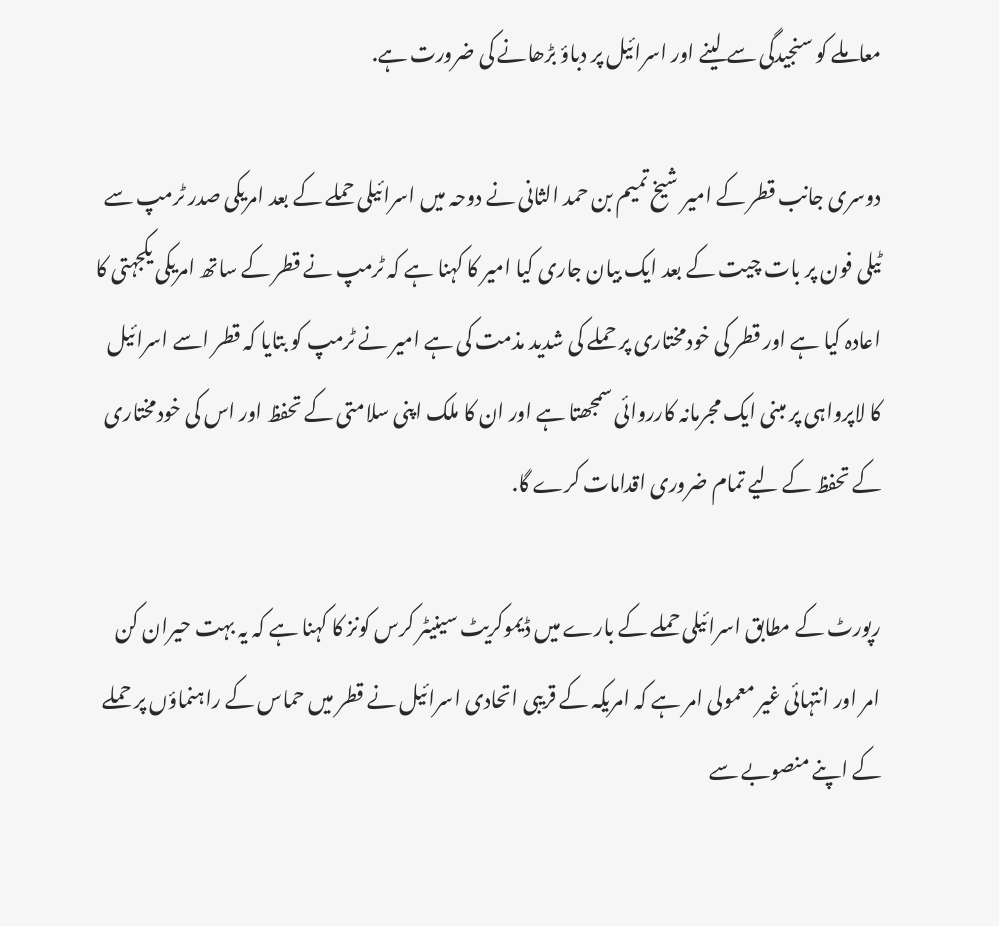معاملے کو سنجیدگی سے لینے اور اسرائیل پر دباؤ بڑھانے کی ضرورت ہے.

دوسری جانب قطر کے امیر شیخ تمیم بن حمد الثانی نے دوحہ میں اسرائیلی حملے کے بعد امریکی صدر ٹرمپ سے ٹیلی فون پر بات چیت کے بعد ایک بیان جاری کیا امیر کا کہنا ہے کہ ٹرمپ نے قطر کے ساتھ امریکی یکجہتی کا اعادہ کیا ہے اور قطر کی خودمختاری پر حملے کی شدید مذمت کی ہے امیر نے ٹرمپ کو بتایا کہ قطر اسے اسرائیل کا لاپرواہی پر مبنی ایک مجرمانہ کارروائی سمجھتا ہے اور ان کا ملک اپنی سلامتی کے تحفظ اور اس کی خودمختاری کے تحفظ کے لیے تمام ضروری اقدامات کرے گا.

رپورٹ کے مطابق اسرائیلی حملے کے بارے میں ڈیموکریٹ سینیٹر کرس کونز کا کہنا ہے کہ یہ بہت حیران کن امر اور انتہائی غیر معمولی امر ہے کہ امریکہ کے قریبی اتحادی اسرائیل نے قطر میں حماس کے راہنماؤں پر حملے کے اپنے منصوبے سے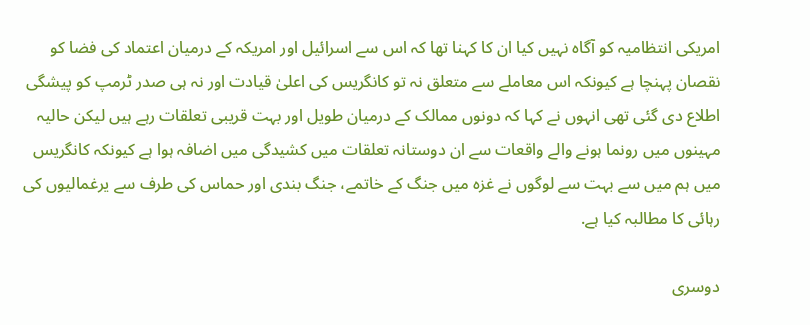امریکی انتظامیہ کو آگاہ نہیں کیا ان کا کہنا تھا کہ اس سے اسرائیل اور امریکہ کے درمیان اعتماد کی فضا کو نقصان پہنچا ہے کیونکہ اس معاملے سے متعلق نہ تو کانگریس کی اعلیٰ قیادت اور نہ ہی صدر ٹرمپ کو پیشگی اطلاع دی گئی تھی انہوں نے کہا کہ دونوں ممالک کے درمیان طویل اور بہت قریبی تعلقات رہے ہیں لیکن حالیہ مہینوں میں رونما ہونے والے واقعات سے ان دوستانہ تعلقات میں کشیدگی میں اضافہ ہوا ہے کیونکہ کانگریس میں ہم میں سے بہت سے لوگوں نے غزہ میں جنگ کے خاتمے، جنگ بندی اور حماس کی طرف سے یرغمالیوں کی رہائی کا مطالبہ کیا ہے.

دوسری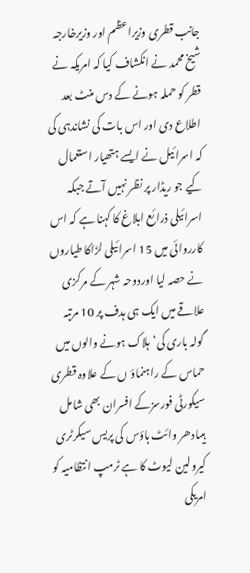جانب قطری وزیراعظم اور وزیرخارجہ شیخ محمد نے انکشاف کیا کہ امریکہ نے قطر کو حملہ ہونے کے دس منٹ بعد اطلاع دی اور اس بات کی نشاندہی کی کہ اسرائیل نے ایسے ہتھیار استعمال کیے جو ریڈار پر نظر نہیں آتے جبکہ اسرائیلی ذرائع ابلاغ کا کہنا ہے کہ اس کارروائی میں 15 اسرائیلی لڑاکا طیاروں نے حصہ لیا اوردوحہ شہر کے مرکزی علاقے میں ایک ہی ہدف پر 10 مرتبہ گولہ باری کی‘ہلاک ہونے والوں میں حماس کے راہنماؤ ں کے علاوہ قطری سیکورٹی فورسزکے افسران بھی شامل ہیںادھر وائٹ ہاؤس کی پریس سیکرٹری کیرولین لیوٹ کا ہے ٹرمپ انتظامیہ کو امریکی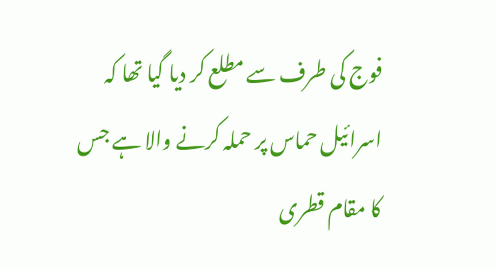فوج کی طرف سے مطلع کر دیا گیا تھا کہ اسرائیل حماس پر حملہ کرنے والا ہے جس کا مقام قطری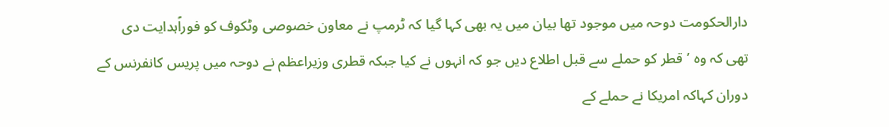دارالحکومت دوحہ میں موجود تھا بیان میں یہ بھی کہا گیا کہ ٹرمپ نے معاون خصوصی وٹکوف کو فوراًہدایت دی تھی کہ وہ ’قطر کو حملے سے قبل اطلاع دیں جو کہ انہوں نے کیا جبکہ قطری وزیراعظم نے دوحہ میں پریس کانفرنس کے دوران کہاکہ امریکا نے حملے کے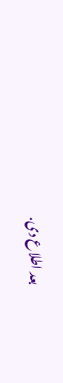بعد اطلاع دی.